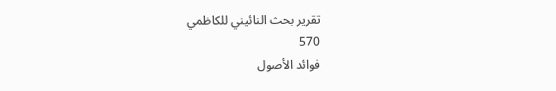تقرير بحث النائيني للكاظمي
570
فوائد الأصول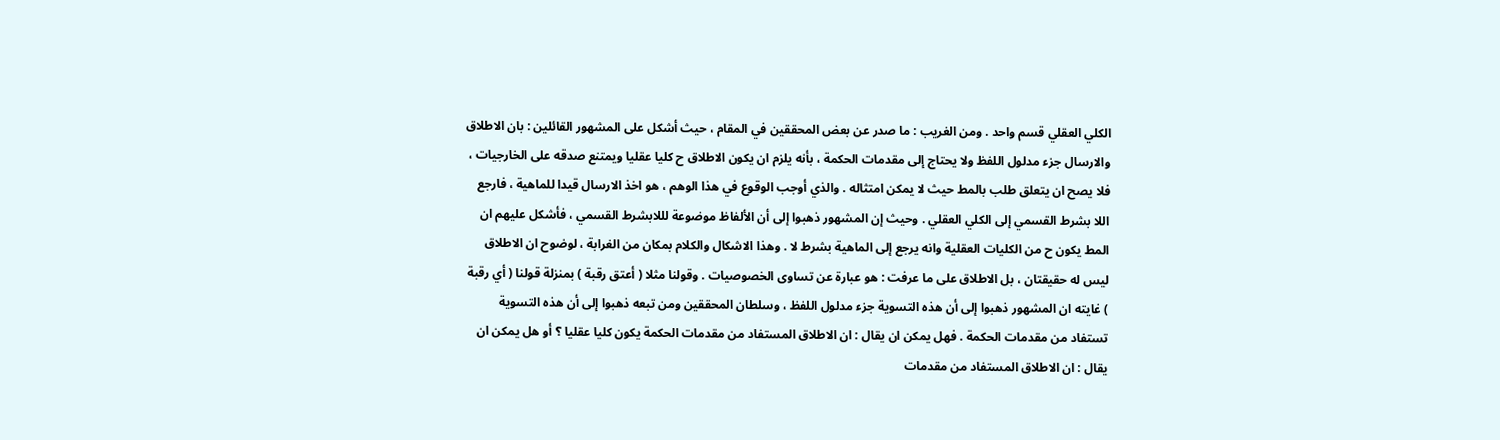الكلي العقلي قسم واحد . ومن الغريب : ما صدر عن بعض المحققين في المقام ، حيث أشكل على المشهور القائلين : بان الاطلاق والارسال جزء مدلول اللفظ ولا يحتاج إلى مقدمات الحكمة ، بأنه يلزم ان يكون الاطلاق ح كليا عقليا ويمتنع صدقه على الخارجيات ، فلا يصح ان يتعلق طلب بالمط حيث لا يمكن امتثاله . والذي أوجب الوقوع في هذا الوهم ، هو اخذ الارسال قيدا للماهية ، فارجع اللا بشرط القسمي إلى الكلي العقلي . وحيث إن المشهور ذهبوا إلى أن الألفاظ موضوعة لللابشرط القسمي ، فأشكل عليهم ان المط يكون ح من الكليات العقلية وانه يرجع إلى الماهية بشرط لا . وهذا الاشكال والكلام بمكان من الغرابة ، لوضوح ان الاطلاق ليس له حقيقتان ، بل الاطلاق على ما عرفت : هو عبارة عن تساوى الخصوصيات . وقولنا مثلا ( أعتق رقبة ) بمنزلة قولنا ( أي رقبة ) غايته ان المشهور ذهبوا إلى أن هذه التسوية جزء مدلول اللفظ ، وسلطان المحققين ومن تبعه ذهبوا إلى أن هذه التسوية تستفاد من مقدمات الحكمة . فهل يمكن ان يقال : ان الاطلاق المستفاد من مقدمات الحكمة يكون كليا عقليا ؟ أو هل يمكن ان يقال : ان الاطلاق المستفاد من مقدمات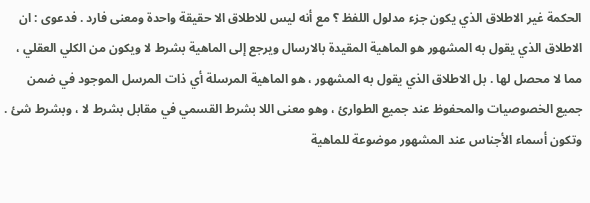الحكمة غير الاطلاق الذي يكون جزء مدلول اللفظ ؟ مع أنه ليس للاطلاق الا حقيقة واحدة ومعنى فارد . فدعوى : ان الاطلاق الذي يقول به المشهور هو الماهية المقيدة بالارسال ويرجع إلى الماهية بشرط لا ويكون من الكلي العقلي ، مما لا محصل لها . بل الاطلاق الذي يقول به المشهور ، هو الماهية المرسلة أي ذات المرسل الموجود في ضمن جميع الخصوصيات والمحفوظ عند جميع الطوارئ ، وهو معنى اللا بشرط القسمي في مقابل بشرط لا ، وبشرط شئ . وتكون أسماء الأجناس عند المشهور موضوعة للماهية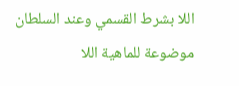اللا بشرط القسمي وعند السلطان موضوعة للماهية اللا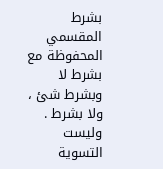بشرط المقسمي المحفوظة مع بشرط لا وبشرط شئ ، ولا بشرط . وليست التسوية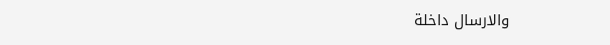والارسال داخلة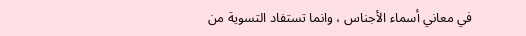في معاني أسماء الأجناس ، وانما تستفاد التسوية من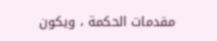مقدمات الحكمة ، ويكون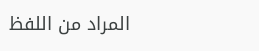المراد من اللفظ